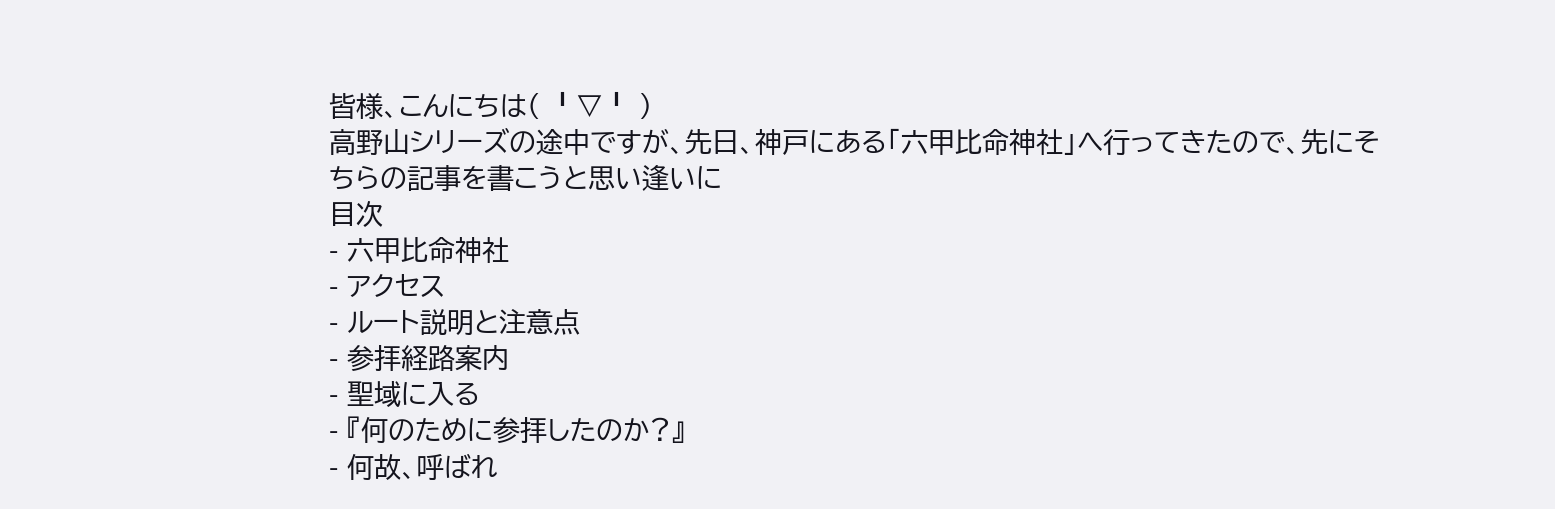皆様、こんにちは( ╹▽╹ )
高野山シリーズの途中ですが、先日、神戸にある「六甲比命神社」へ行ってきたので、先にそちらの記事を書こうと思い逢いに
目次
- 六甲比命神社
- アクセス
- ルート説明と注意点
- 参拝経路案内
- 聖域に入る
- 『何のために参拝したのか?』
- 何故、呼ばれ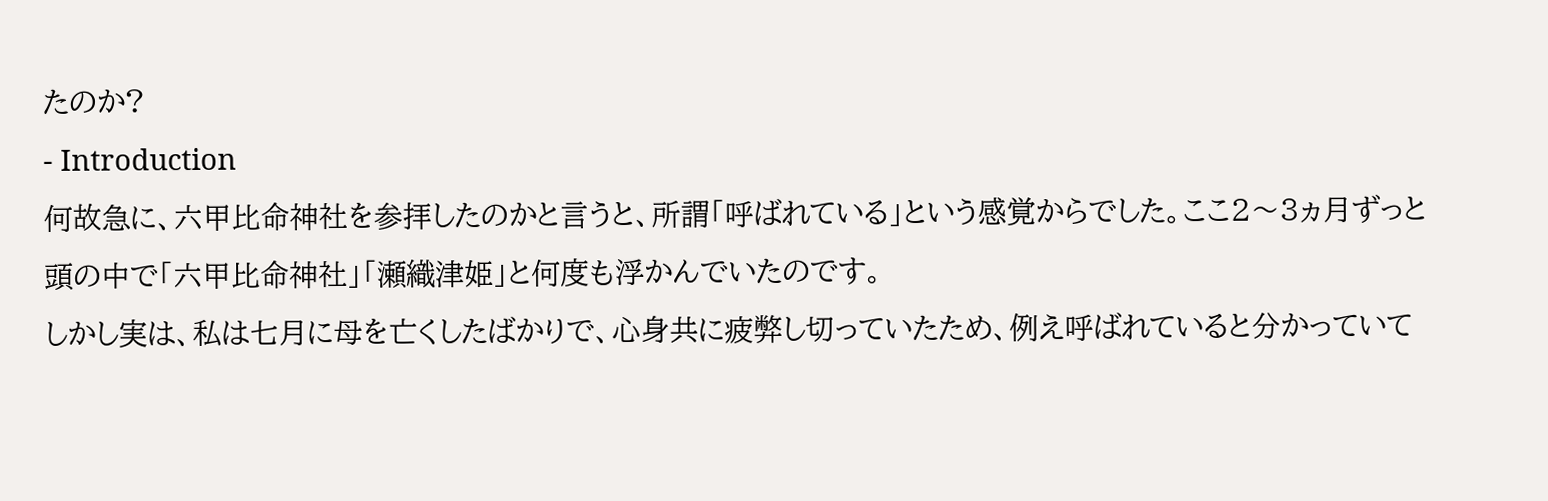たのか?
- Introduction
何故急に、六甲比命神社を参拝したのかと言うと、所謂「呼ばれている」という感覚からでした。ここ2〜3ヵ月ずっと頭の中で「六甲比命神社」「瀬織津姫」と何度も浮かんでいたのです。
しかし実は、私は七月に母を亡くしたばかりで、心身共に疲弊し切っていたため、例え呼ばれていると分かっていて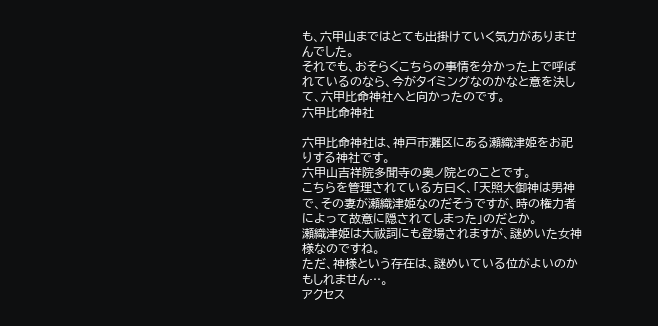も、六甲山まではとても出掛けていく気力がありませんでした。
それでも、おそらくこちらの事情を分かった上で呼ばれているのなら、今がタイミングなのかなと意を決して、六甲比命神社へと向かったのです。
六甲比命神社

六甲比命神社は、神戸市灘区にある瀬織津姫をお祀りする神社です。
六甲山吉祥院多聞寺の奥ノ院とのことです。
こちらを管理されている方曰く、「天照大御神は男神で、その妻が瀬織津姫なのだそうですが、時の権力者によって故意に隠されてしまった」のだとか。
瀬織津姫は大祓詞にも登場されますが、謎めいた女神様なのですね。
ただ、神様という存在は、謎めいている位がよいのかもしれません…。
アクセス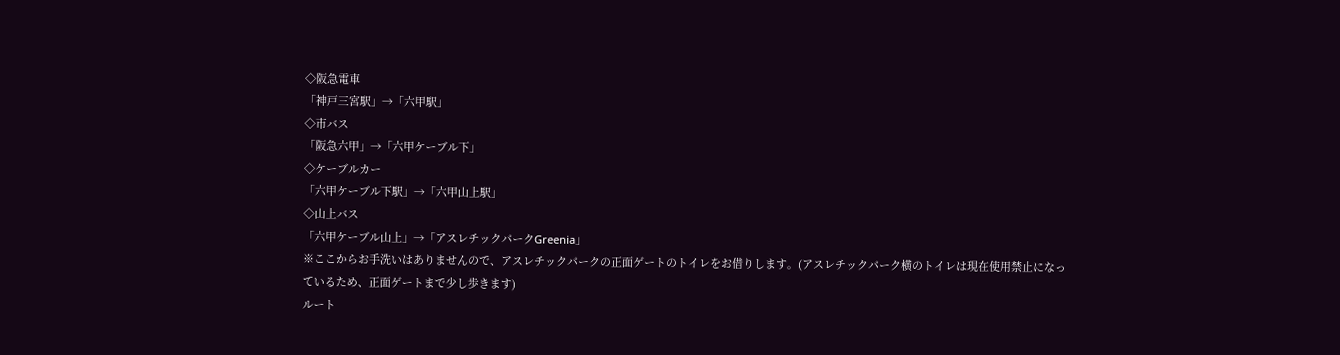◇阪急電車
「神戸三宮駅」→「六甲駅」
◇市バス
「阪急六甲」→「六甲ケーブル下」
◇ケーブルカー
「六甲ケーブル下駅」→「六甲山上駅」
◇山上バス
「六甲ケーブル山上」→「アスレチックパークGreenia」
※ここからお手洗いはありませんので、アスレチックパークの正面ゲートのトイレをお借りします。(アスレチックパーク横のトイレは現在使用禁止になっているため、正面ゲートまで少し歩きます)
ルート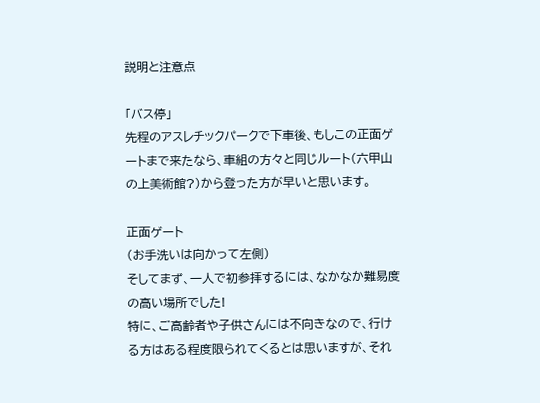説明と注意点

「バス停」
先程のアスレチックパークで下車後、もしこの正面ゲートまで来たなら、車組の方々と同じルート(六甲山の上美術館?)から登った方が早いと思います。

正面ゲート
(お手洗いは向かって左側)
そしてまず、一人で初参拝するには、なかなか難易度の高い場所でした!
特に、ご高齢者や子供さんには不向きなので、行ける方はある程度限られてくるとは思いますが、それ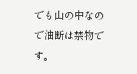でも山の中なので油断は禁物です。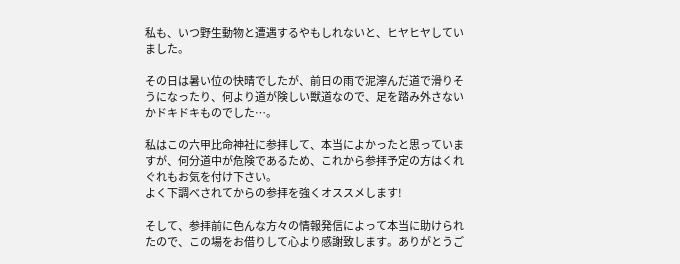私も、いつ野生動物と遭遇するやもしれないと、ヒヤヒヤしていました。

その日は暑い位の快晴でしたが、前日の雨で泥濘んだ道で滑りそうになったり、何より道が険しい獣道なので、足を踏み外さないかドキドキものでした…。

私はこの六甲比命神社に参拝して、本当によかったと思っていますが、何分道中が危険であるため、これから参拝予定の方はくれぐれもお気を付け下さい。
よく下調べされてからの参拝を強くオススメします!

そして、参拝前に色んな方々の情報発信によって本当に助けられたので、この場をお借りして心より感謝致します。ありがとうご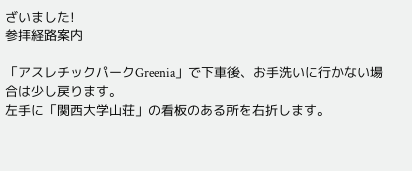ざいました!
参拝経路案内

「アスレチックパークGreenia」で下車後、お手洗いに行かない場合は少し戻ります。
左手に「関西大学山荘」の看板のある所を右折します。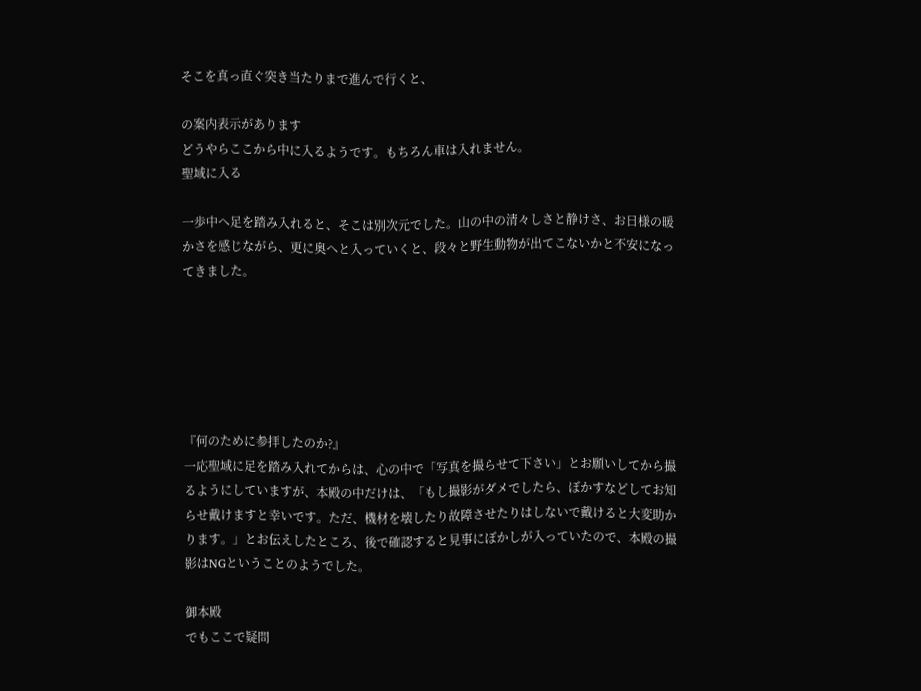そこを真っ直ぐ突き当たりまで進んで行くと、

の案内表示があります
どうやらここから中に入るようです。もちろん車は入れません。
聖域に入る

一歩中へ足を踏み入れると、そこは別次元でした。山の中の清々しさと静けさ、お日様の暖かさを感じながら、更に奥へと入っていくと、段々と野生動物が出てこないかと不安になってきました。






『何のために参拝したのか?』
一応聖域に足を踏み入れてからは、心の中で「写真を撮らせて下さい」とお願いしてから撮るようにしていますが、本殿の中だけは、「もし撮影がダメでしたら、ぼかすなどしてお知らせ戴けますと幸いです。ただ、機材を壊したり故障させたりはしないで戴けると大変助かります。」とお伝えしたところ、後で確認すると見事にぼかしが入っていたので、本殿の撮影はNGということのようでした。

御本殿
でもここで疑問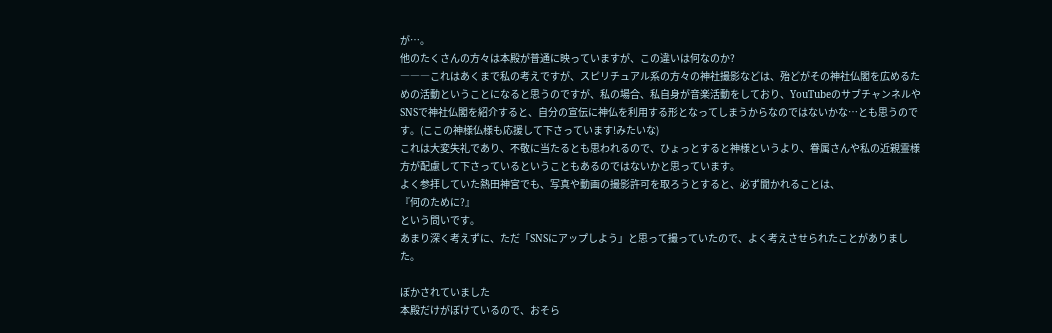が…。
他のたくさんの方々は本殿が普通に映っていますが、この違いは何なのか?
―――これはあくまで私の考えですが、スピリチュアル系の方々の神社撮影などは、殆どがその神社仏閣を広めるための活動ということになると思うのですが、私の場合、私自身が音楽活動をしており、YouTubeのサブチャンネルやSNSで神社仏閣を紹介すると、自分の宣伝に神仏を利用する形となってしまうからなのではないかな…とも思うのです。(ここの神様仏様も応援して下さっています!みたいな)
これは大変失礼であり、不敬に当たるとも思われるので、ひょっとすると神様というより、眷属さんや私の近親霊様方が配慮して下さっているということもあるのではないかと思っています。
よく参拝していた熱田神宮でも、写真や動画の撮影許可を取ろうとすると、必ず聞かれることは、
『何のために?』
という問いです。
あまり深く考えずに、ただ「SNSにアップしよう」と思って撮っていたので、よく考えさせられたことがありました。

ぼかされていました
本殿だけがぼけているので、おそら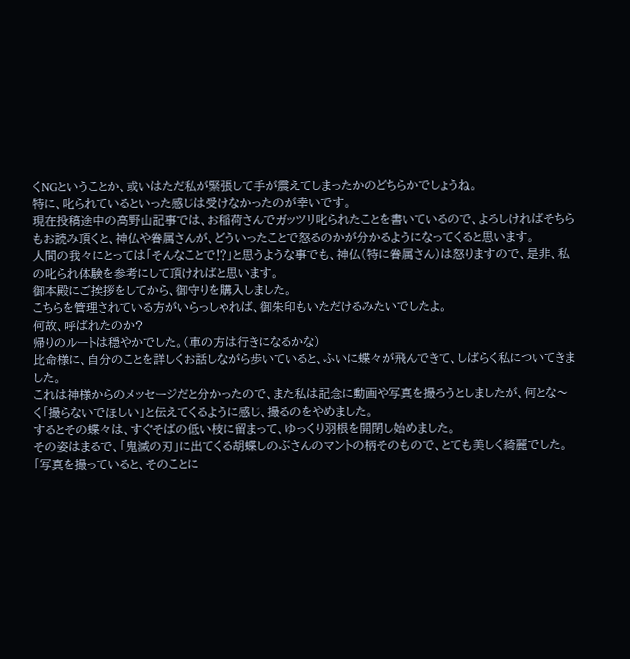くNGということか、或いはただ私が緊張して手が震えてしまったかのどちらかでしょうね。
特に、叱られているといった感じは受けなかったのが幸いです。
現在投稿途中の高野山記事では、お稲荷さんでガッツリ叱られたことを書いているので、よろしければそちらもお読み頂くと、神仏や眷属さんが、どういったことで怒るのかが分かるようになってくると思います。
人間の我々にとっては「そんなことで⁉」と思うような事でも、神仏(特に眷属さん)は怒りますので、是非、私の叱られ体験を参考にして頂ければと思います。
御本殿にご挨拶をしてから、御守りを購入しました。
こちらを管理されている方がいらっしゃれば、御朱印もいただけるみたいでしたよ。
何故、呼ばれたのか?
帰りのルートは穏やかでした。(車の方は行きになるかな)
比命様に、自分のことを詳しくお話しながら歩いていると、ふいに蝶々が飛んできて、しばらく私についてきました。
これは神様からのメッセージだと分かったので、また私は記念に動画や写真を撮ろうとしましたが、何とな〜く「撮らないでほしい」と伝えてくるように感じ、撮るのをやめました。
するとその蝶々は、すぐそばの低い枝に留まって、ゆっくり羽根を開閉し始めました。
その姿はまるで、「鬼滅の刃」に出てくる胡蝶しのぶさんのマントの柄そのもので、とても美しく綺麗でした。
「写真を撮っていると、そのことに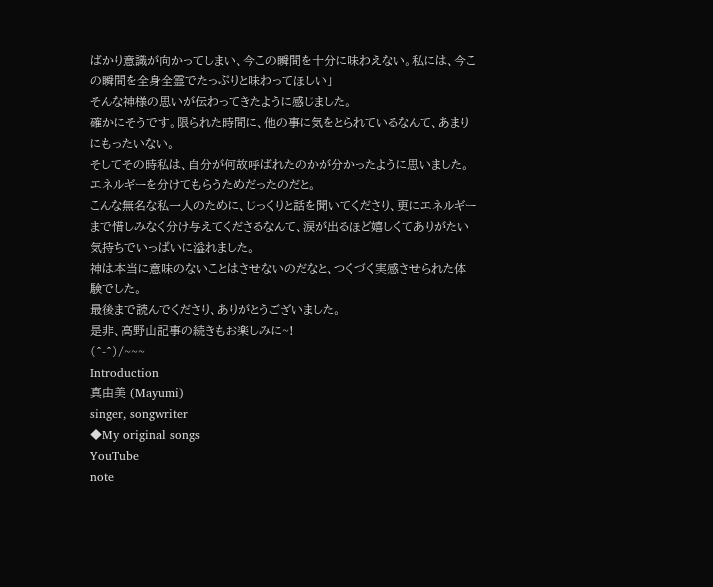ばかり意識が向かってしまい、今この瞬間を十分に味わえない。私には、今この瞬間を全身全霊でたっぷりと味わってほしい」
そんな神様の思いが伝わってきたように感じました。
確かにそうです。限られた時間に、他の事に気をとられているなんて、あまりにもったいない。
そしてその時私は、自分が何故呼ばれたのかが分かったように思いました。
エネルギーを分けてもらうためだったのだと。
こんな無名な私一人のために、じっくりと話を聞いてくださり、更にエネルギーまで惜しみなく分け与えてくださるなんて、涙が出るほど嬉しくてありがたい気持ちでいっぱいに溢れました。
神は本当に意味のないことはさせないのだなと、つくづく実感させられた体験でした。
最後まで読んでくださり、ありがとうございました。
是非、高野山記事の続きもお楽しみに~!
(^-^)/~~~
Introduction
真由美 (Mayumi)
singer, songwriter
◆My original songs
YouTube
note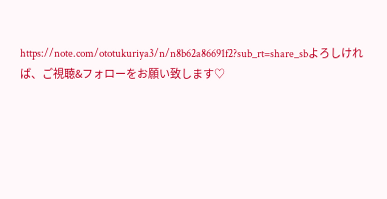https://note.com/ototukuriya3/n/n8b62a86691f2?sub_rt=share_sbよろしければ、ご視聴&フォローをお願い致します♡